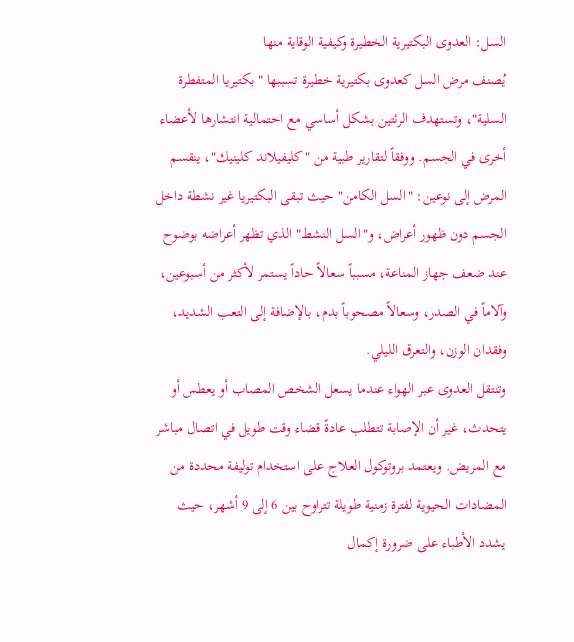السل: العدوى البكتيرية الخطيرة وكيفية الوقاية منها
يُصنف مرض السل كعدوى بكتيرية خطيرة تسببها "بكتيريا المتفطرة السلية"، وتستهدف الرئتين بشكل أساسي مع احتمالية انتشارها لأعضاء أخرى في الجسم. ووفقاً لتقارير طبية من "كليفيلاند كلينيك"، ينقسم المرض إلى نوعين: "السل الكامن" حيث تبقى البكتيريا غير نشطة داخل الجسم دون ظهور أعراض، و"السل النشط" الذي تظهر أعراضه بوضوح عند ضعف جهاز المناعة، مسبباً سعالاً حاداً يستمر لأكثر من أسبوعين، وآلاماً في الصدر، وسعالاً مصحوباً بدم، بالإضافة إلى التعب الشديد، وفقدان الوزن، والتعرق الليلي.
وتنتقل العدوى عبر الهواء عندما يسعل الشخص المصاب أو يعطس أو يتحدث، غير أن الإصابة تتطلب عادةً قضاء وقت طويل في اتصال مباشر مع المريض. ويعتمد بروتوكول العلاج على استخدام توليفة محددة من المضادات الحيوية لفترة زمنية طويلة تتراوح بين 6 إلى 9 أشهر، حيث يشدد الأطباء على ضرورة إكمال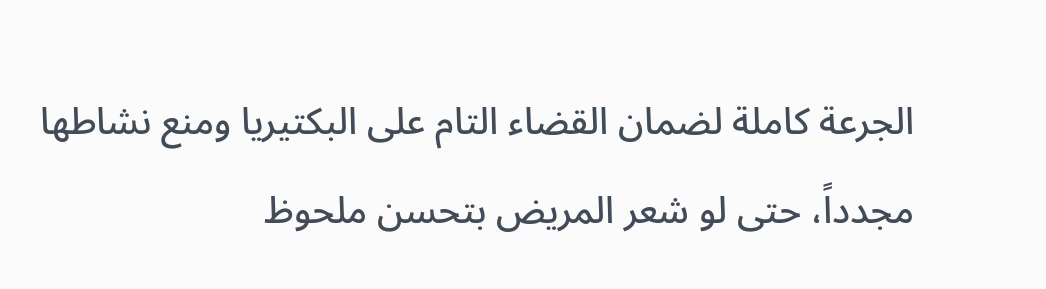الجرعة كاملة لضمان القضاء التام على البكتيريا ومنع نشاطها مجدداً، حتى لو شعر المريض بتحسن ملحوظ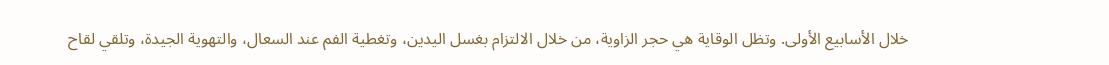خلال الأسابيع الأولى. وتظل الوقاية هي حجر الزاوية، من خلال الالتزام بغسل اليدين، وتغطية الفم عند السعال، والتهوية الجيدة، وتلقي لقاح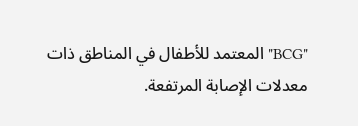"BCG" المعتمد للأطفال في المناطق ذات معدلات الإصابة المرتفعة.